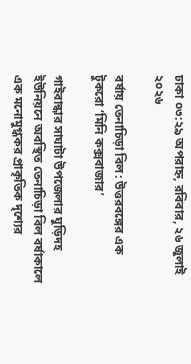ঢাকা ০৩:২৯ অপরাহ্ন, রবিবার, ২৬ জুলাই ২০২৬

বর্ষায় তেনাচিড়া বিল: উত্তরবঙ্গের এক টুকরো ‘মিনি কক্সবাজার’

গাইবান্ধার সাঘাটা উপজেলার ঘুড়িদহ ইউনিয়নে অবস্থিত তেনাচিড়া বিল বর্ষাকালে এক মনোমুগ্ধকর প্রাকৃতিক দৃশ্যের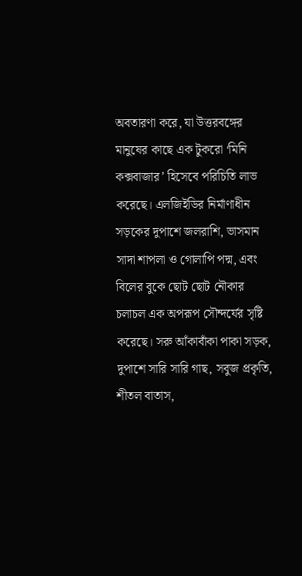অবতারণা করে, যা উত্তরবঙ্গের মানুষের কাছে এক টুকরো ‘মিনি কক্সবাজার’ হিসেবে পরিচিতি লাভ করেছে। এলজিইডির নির্মাণাধীন সড়কের দুপাশে জলরাশি, ভাসমান সাদা শাপলা ও গোলাপি পদ্ম, এবং বিলের বুকে ছোট ছোট নৌকার চলাচল এক অপরূপ সৌন্দর্যের সৃষ্টি করেছে। সরু আঁকাবাঁকা পাকা সড়ক, দুপাশে সারি সারি গাছ, সবুজ প্রকৃতি, শীতল বাতাস,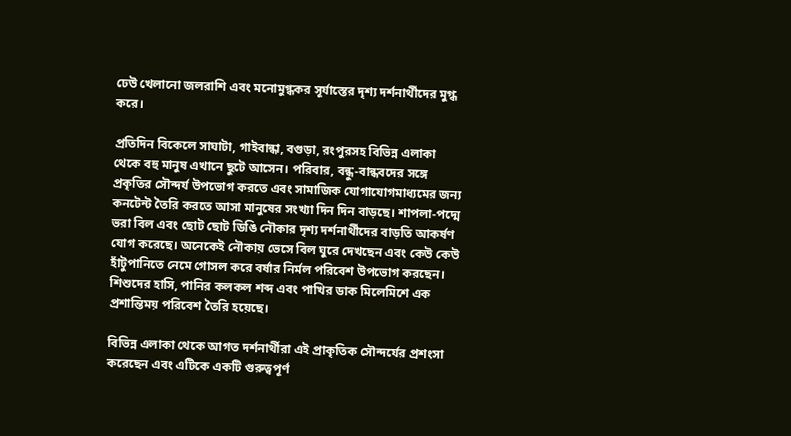ঢেউ খেলানো জলরাশি এবং মনোমুগ্ধকর সূর্যাস্তের দৃশ্য দর্শনার্থীদের মুগ্ধ করে।

প্রতিদিন বিকেলে সাঘাটা, গাইবান্ধা, বগুড়া, রংপুরসহ বিভিন্ন এলাকা থেকে বহু মানুষ এখানে ছুটে আসেন। পরিবার, বন্ধু-বান্ধবদের সঙ্গে প্রকৃতির সৌন্দর্য উপভোগ করতে এবং সামাজিক যোগাযোগমাধ্যমের জন্য কনটেন্ট তৈরি করতে আসা মানুষের সংখ্যা দিন দিন বাড়ছে। শাপলা-পদ্মে ভরা বিল এবং ছোট ছোট ডিঙি নৌকার দৃশ্য দর্শনার্থীদের বাড়তি আকর্ষণ যোগ করেছে। অনেকেই নৌকায় ভেসে বিল ঘুরে দেখছেন এবং কেউ কেউ হাঁটুপানিতে নেমে গোসল করে বর্ষার নির্মল পরিবেশ উপভোগ করছেন। শিশুদের হাসি, পানির কলকল শব্দ এবং পাখির ডাক মিলেমিশে এক প্রশান্তিময় পরিবেশ তৈরি হয়েছে।

বিভিন্ন এলাকা থেকে আগত দর্শনার্থীরা এই প্রাকৃতিক সৌন্দর্যের প্রশংসা করেছেন এবং এটিকে একটি গুরুত্বপূর্ণ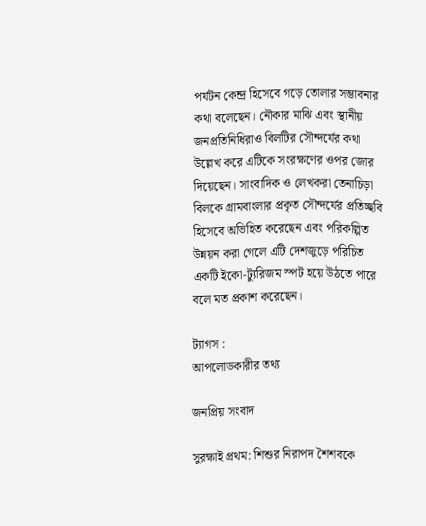পর্যটন কেন্দ্র হিসেবে গড়ে তোলার সম্ভাবনার কথা বলেছেন। নৌকার মাঝি এবং স্থানীয় জনপ্রতিনিধিরাও বিলটির সৌন্দর্যের কথা উল্লেখ করে এটিকে সংরক্ষণের ওপর জোর দিয়েছেন। সাংবাদিক ও লেখকরা তেনাচিড়া বিলকে গ্রামবাংলার প্রকৃত সৌন্দর্যের প্রতিচ্ছবি হিসেবে অভিহিত করেছেন এবং পরিকল্পিত উন্নয়ন করা গেলে এটি দেশজুড়ে পরিচিত একটি ইকো-ট্যুরিজম স্পট হয়ে উঠতে পারে বলে মত প্রকাশ করেছেন।

ট্যাগস :
আপলোডকারীর তথ্য

জনপ্রিয় সংবাদ

সুরক্ষাই প্রথম: শিশুর নিরাপদ শৈশবকে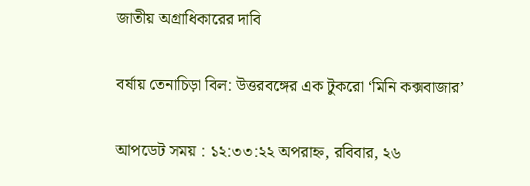জাতীয় অগ্রাধিকারের দাবি

বর্ষায় তেনাচিড়া বিল: উত্তরবঙ্গের এক টুকরো ‘মিনি কক্সবাজার’

আপডেট সময় : ১২:৩৩:২২ অপরাহ্ন, রবিবার, ২৬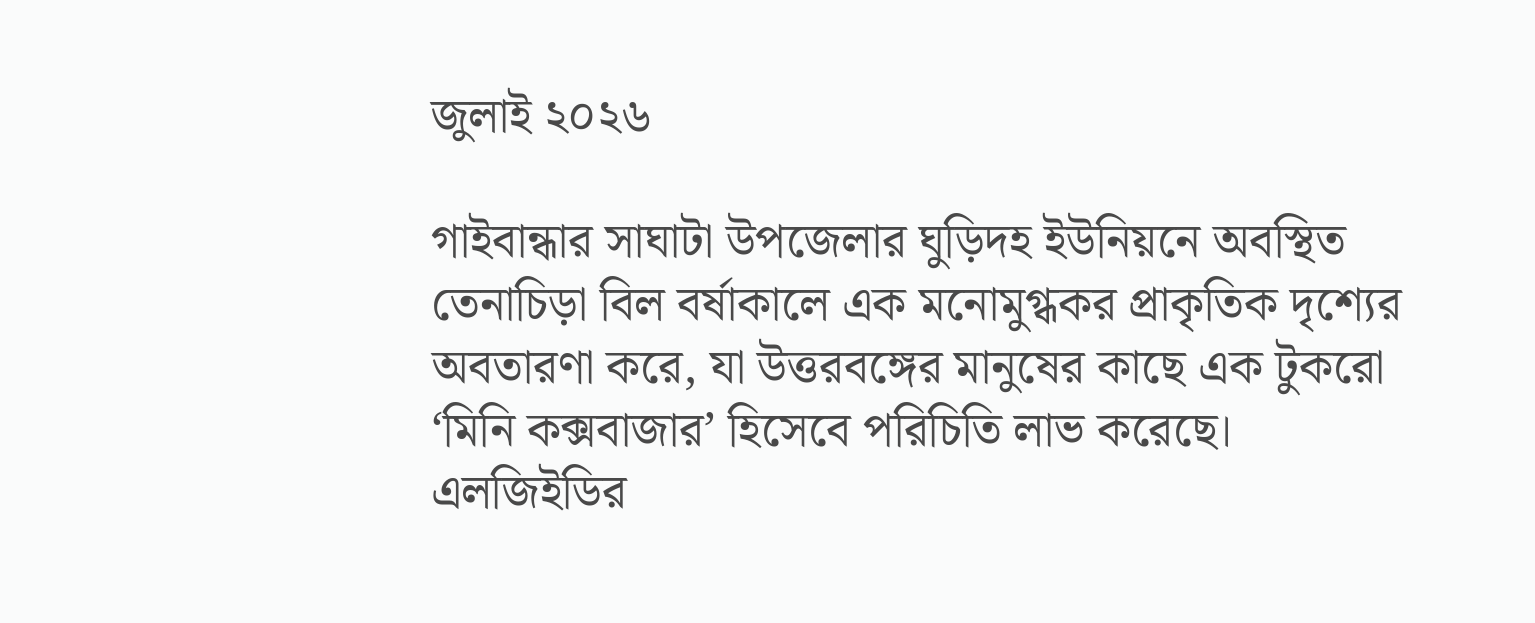জুলাই ২০২৬

গাইবান্ধার সাঘাটা উপজেলার ঘুড়িদহ ইউনিয়নে অবস্থিত তেনাচিড়া বিল বর্ষাকালে এক মনোমুগ্ধকর প্রাকৃতিক দৃশ্যের অবতারণা করে, যা উত্তরবঙ্গের মানুষের কাছে এক টুকরো ‘মিনি কক্সবাজার’ হিসেবে পরিচিতি লাভ করেছে। এলজিইডির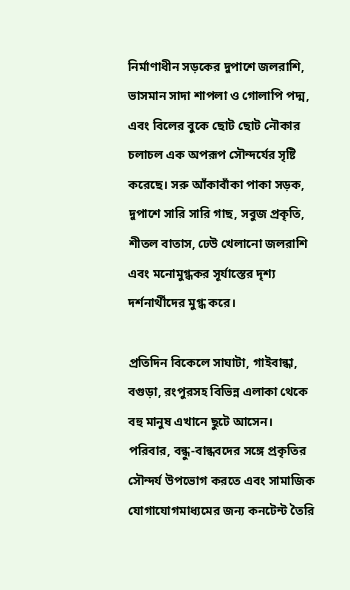নির্মাণাধীন সড়কের দুপাশে জলরাশি, ভাসমান সাদা শাপলা ও গোলাপি পদ্ম, এবং বিলের বুকে ছোট ছোট নৌকার চলাচল এক অপরূপ সৌন্দর্যের সৃষ্টি করেছে। সরু আঁকাবাঁকা পাকা সড়ক, দুপাশে সারি সারি গাছ, সবুজ প্রকৃতি, শীতল বাতাস, ঢেউ খেলানো জলরাশি এবং মনোমুগ্ধকর সূর্যাস্তের দৃশ্য দর্শনার্থীদের মুগ্ধ করে।

প্রতিদিন বিকেলে সাঘাটা, গাইবান্ধা, বগুড়া, রংপুরসহ বিভিন্ন এলাকা থেকে বহু মানুষ এখানে ছুটে আসেন। পরিবার, বন্ধু-বান্ধবদের সঙ্গে প্রকৃতির সৌন্দর্য উপভোগ করতে এবং সামাজিক যোগাযোগমাধ্যমের জন্য কনটেন্ট তৈরি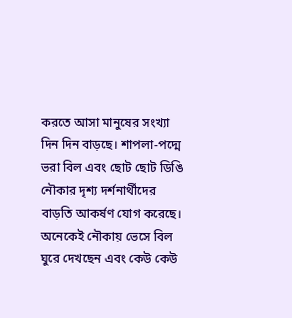করতে আসা মানুষের সংখ্যা দিন দিন বাড়ছে। শাপলা-পদ্মে ভরা বিল এবং ছোট ছোট ডিঙি নৌকার দৃশ্য দর্শনার্থীদের বাড়তি আকর্ষণ যোগ করেছে। অনেকেই নৌকায় ভেসে বিল ঘুরে দেখছেন এবং কেউ কেউ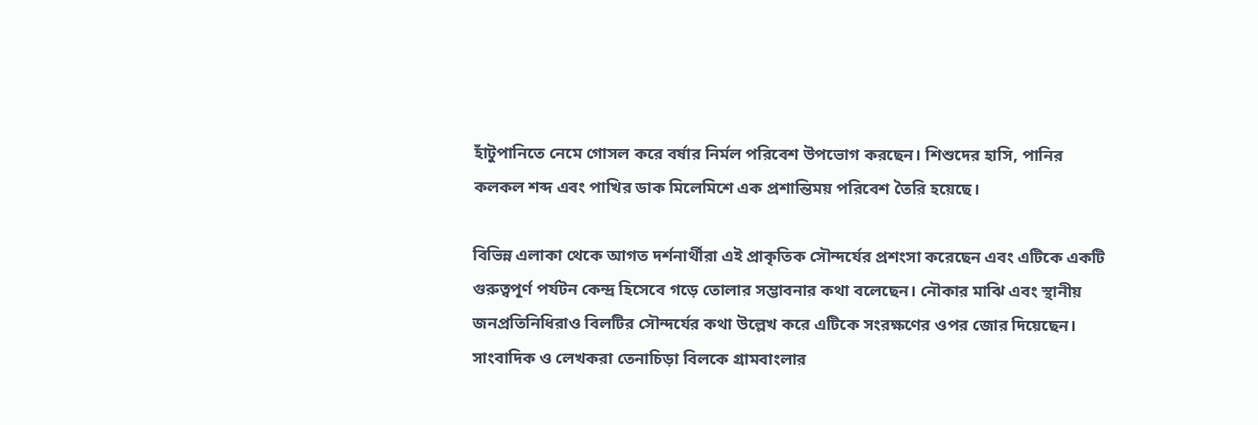হাঁটুপানিতে নেমে গোসল করে বর্ষার নির্মল পরিবেশ উপভোগ করছেন। শিশুদের হাসি, পানির কলকল শব্দ এবং পাখির ডাক মিলেমিশে এক প্রশান্তিময় পরিবেশ তৈরি হয়েছে।

বিভিন্ন এলাকা থেকে আগত দর্শনার্থীরা এই প্রাকৃতিক সৌন্দর্যের প্রশংসা করেছেন এবং এটিকে একটি গুরুত্বপূর্ণ পর্যটন কেন্দ্র হিসেবে গড়ে তোলার সম্ভাবনার কথা বলেছেন। নৌকার মাঝি এবং স্থানীয় জনপ্রতিনিধিরাও বিলটির সৌন্দর্যের কথা উল্লেখ করে এটিকে সংরক্ষণের ওপর জোর দিয়েছেন। সাংবাদিক ও লেখকরা তেনাচিড়া বিলকে গ্রামবাংলার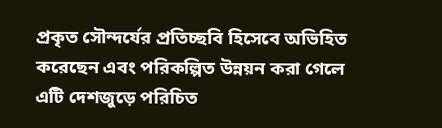প্রকৃত সৌন্দর্যের প্রতিচ্ছবি হিসেবে অভিহিত করেছেন এবং পরিকল্পিত উন্নয়ন করা গেলে এটি দেশজুড়ে পরিচিত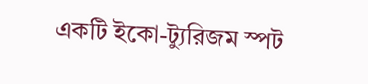একটি ইকো-ট্যুরিজম স্পট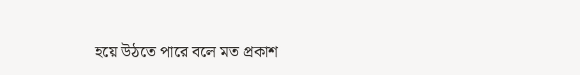হয়ে উঠতে পারে বলে মত প্রকাশ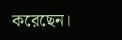করেছেন।